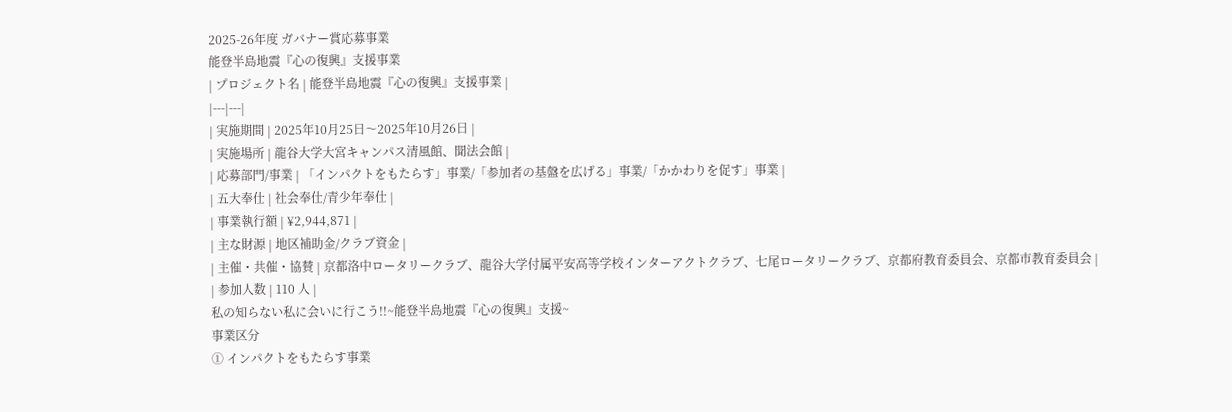2025-26年度 ガバナー賞応募事業
能登半島地震『心の復興』支援事業
| プロジェクト名 | 能登半島地震『心の復興』支援事業 |
|---|---|
| 実施期間 | 2025年10月25日〜2025年10月26日 |
| 実施場所 | 龍谷大学大宮キャンパス清風館、聞法会館 |
| 応募部門/事業 | 「インパクトをもたらす」事業/「参加者の基盤を広げる」事業/「かかわりを促す」事業 |
| 五大奉仕 | 社会奉仕/青少年奉仕 |
| 事業執行額 | ¥2,944,871 |
| 主な財源 | 地区補助金/クラブ資金 |
| 主催・共催・協賛 | 京都洛中ロータリークラブ、龍谷大学付属平安高等学校インターアクトクラブ、七尾ロータリークラブ、京都府教育委員会、京都市教育委員会 |
| 参加人数 | 110 人 |
私の知らない私に会いに行こう!!~能登半島地震『心の復興』支援~
事業区分
① インパクトをもたらす事業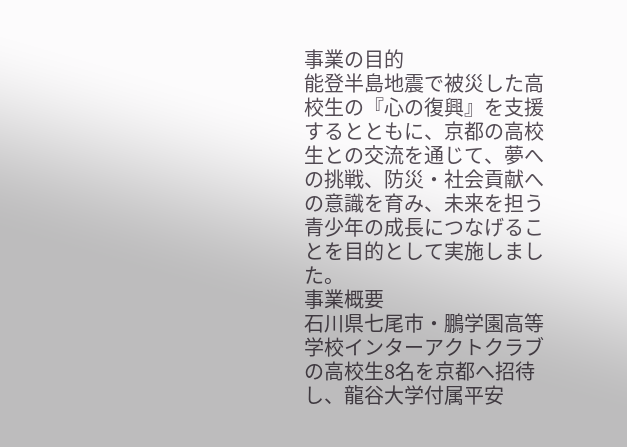事業の目的
能登半島地震で被災した高校生の『心の復興』を支援するとともに、京都の高校生との交流を通じて、夢への挑戦、防災・社会貢献への意識を育み、未来を担う青少年の成長につなげることを目的として実施しました。
事業概要
石川県七尾市・鵬学園高等学校インターアクトクラブの高校生8名を京都へ招待し、龍谷大学付属平安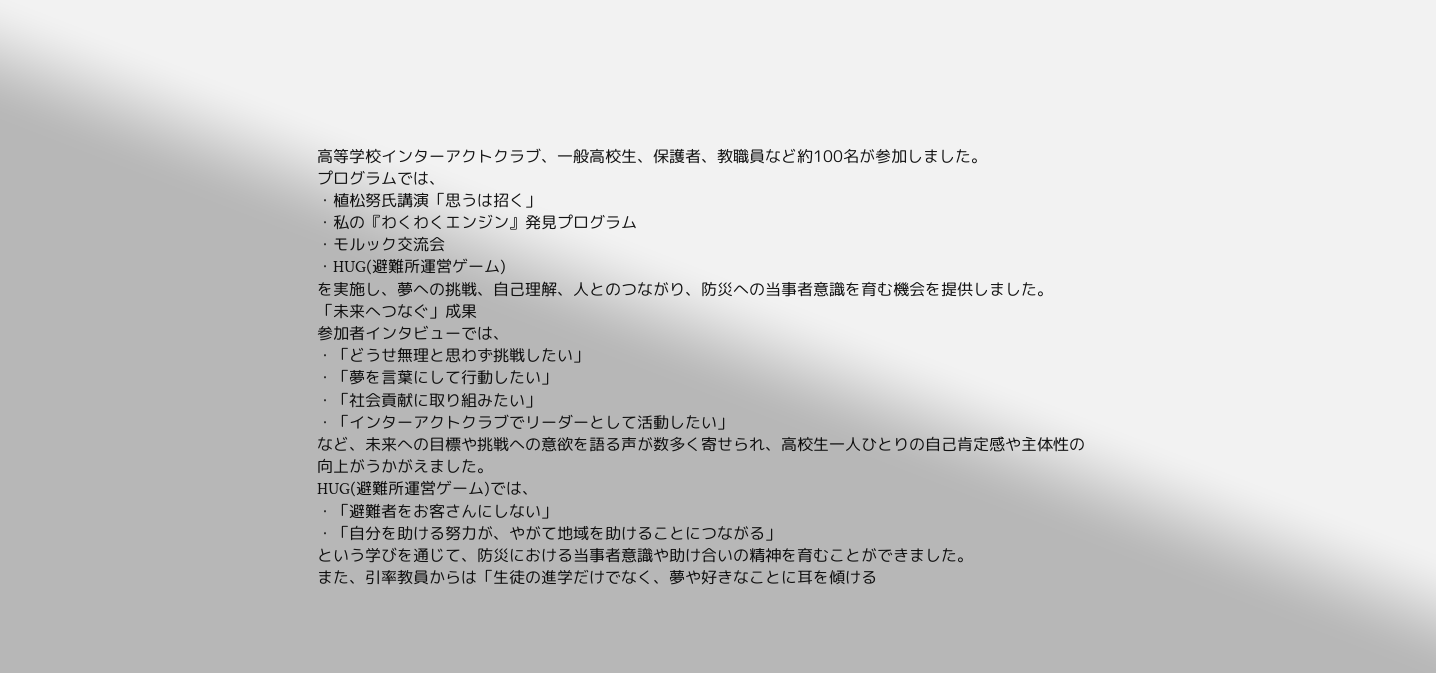高等学校インターアクトクラブ、一般高校生、保護者、教職員など約100名が参加しました。
プログラムでは、
・植松努氏講演「思うは招く」
・私の『わくわくエンジン』発見プログラム
・モルック交流会
・HUG(避難所運営ゲーム)
を実施し、夢への挑戦、自己理解、人とのつながり、防災への当事者意識を育む機会を提供しました。
「未来へつなぐ」成果
参加者インタビューでは、
・「どうせ無理と思わず挑戦したい」
・「夢を言葉にして行動したい」
・「社会貢献に取り組みたい」
・「インターアクトクラブでリーダーとして活動したい」
など、未来への目標や挑戦への意欲を語る声が数多く寄せられ、高校生一人ひとりの自己肯定感や主体性の向上がうかがえました。
HUG(避難所運営ゲーム)では、
・「避難者をお客さんにしない」
・「自分を助ける努力が、やがて地域を助けることにつながる」
という学びを通じて、防災における当事者意識や助け合いの精神を育むことができました。
また、引率教員からは「生徒の進学だけでなく、夢や好きなことに耳を傾ける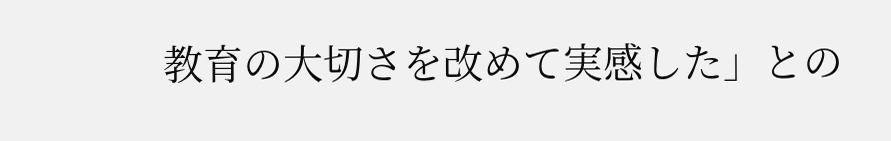教育の大切さを改めて実感した」との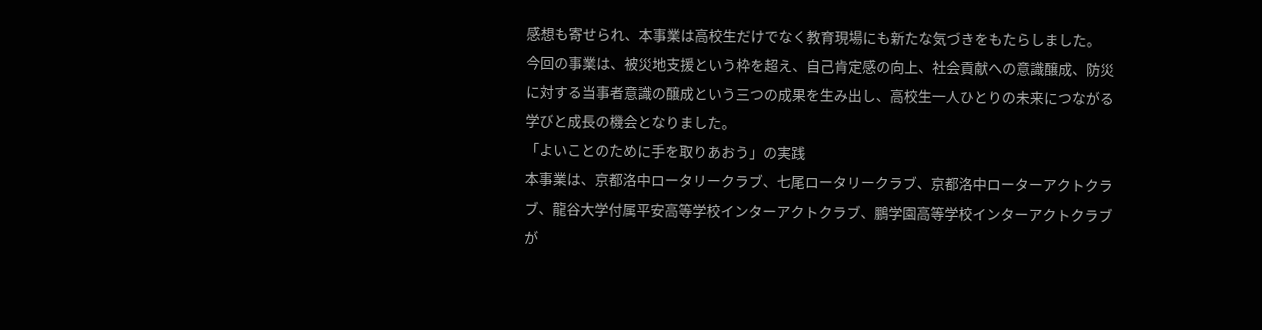感想も寄せられ、本事業は高校生だけでなく教育現場にも新たな気づきをもたらしました。
今回の事業は、被災地支援という枠を超え、自己肯定感の向上、社会貢献への意識醸成、防災に対する当事者意識の醸成という三つの成果を生み出し、高校生一人ひとりの未来につながる学びと成長の機会となりました。
「よいことのために手を取りあおう」の実践
本事業は、京都洛中ロータリークラブ、七尾ロータリークラブ、京都洛中ローターアクトクラブ、龍谷大学付属平安高等学校インターアクトクラブ、鵬学園高等学校インターアクトクラブが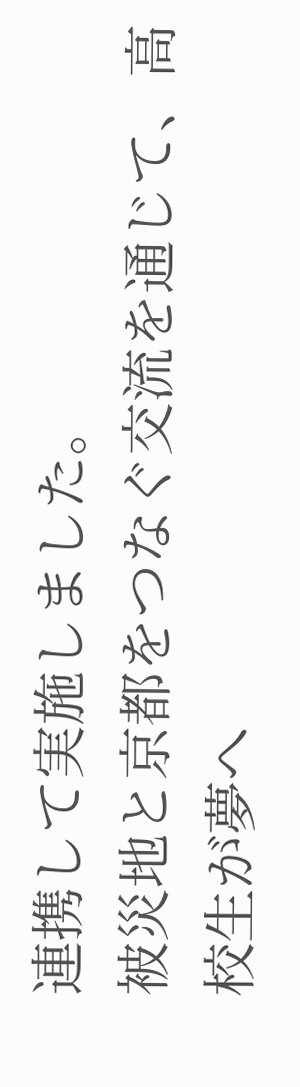連携して実施しました。
被災地と京都をつなぐ交流を通じて、高校生が夢へ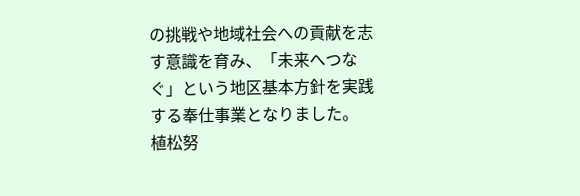の挑戦や地域社会への貢献を志す意識を育み、「未来へつなぐ」という地区基本方針を実践する奉仕事業となりました。
植松努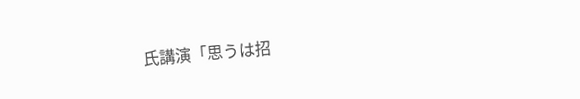氏講演「思うは招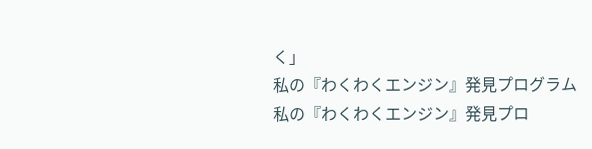く」
私の『わくわくエンジン』発見プログラム
私の『わくわくエンジン』発見プロ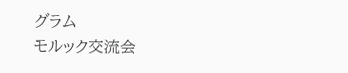グラム
モルック交流会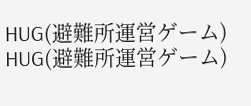HUG(避難所運営ゲーム)
HUG(避難所運営ゲーム)